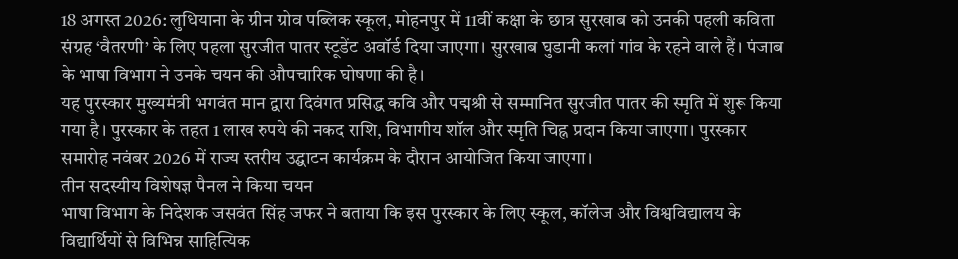18 अगस्त 2026: लुधियाना के ग्रीन ग्रोव पब्लिक स्कूल, मोहनपुर में 11वीं कक्षा के छात्र सुरखाब को उनकी पहली कविता संग्रह ‘वैतरणी’ के लिए पहला सुरजीत पातर स्टूडेंट अवॉर्ड दिया जाएगा। सुरखाब घुडानी कलां गांव के रहने वाले हैं। पंजाब के भाषा विभाग ने उनके चयन की औपचारिक घोषणा की है।
यह पुरस्कार मुख्यमंत्री भगवंत मान द्वारा दिवंगत प्रसिद्ध कवि और पद्मश्री से सम्मानित सुरजीत पातर की स्मृति में शुरू किया गया है। पुरस्कार के तहत 1 लाख रुपये की नकद राशि, विभागीय शॉल और स्मृति चिह्न प्रदान किया जाएगा। पुरस्कार समारोह नवंबर 2026 में राज्य स्तरीय उद्घाटन कार्यक्रम के दौरान आयोजित किया जाएगा।
तीन सदस्यीय विशेषज्ञ पैनल ने किया चयन
भाषा विभाग के निदेशक जसवंत सिंह जफर ने बताया कि इस पुरस्कार के लिए स्कूल, कॉलेज और विश्वविद्यालय के विद्यार्थियों से विभिन्न साहित्यिक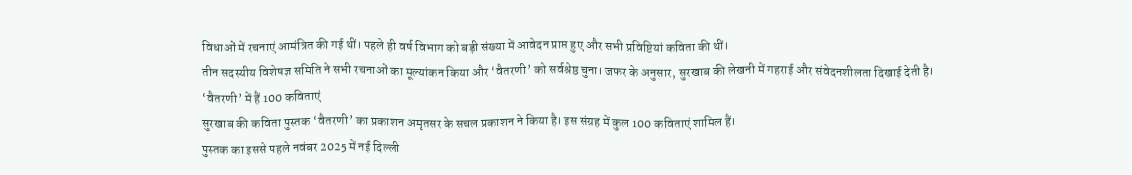विधाओं में रचनाएं आमंत्रित की गई थीं। पहले ही वर्ष विभाग को बड़ी संख्या में आवेदन प्राप्त हुए और सभी प्रविष्टियां कविता की थीं।
तीन सदस्यीय विशेषज्ञ समिति ने सभी रचनाओं का मूल्यांकन किया और ‘वैतरणी’ को सर्वश्रेष्ठ चुना। जफर के अनुसार, सुरखाब की लेखनी में गहराई और संवेदनशीलता दिखाई देती है।
‘वैतरणी’ में हैं 100 कविताएं
सुरखाब की कविता पुस्तक ‘वैतरणी’ का प्रकाशन अमृतसर के सचल प्रकाशन ने किया है। इस संग्रह में कुल 100 कविताएं शामिल हैं।
पुस्तक का इससे पहले नवंबर 2025 में नई दिल्ली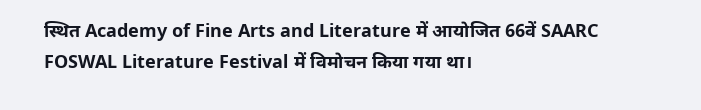स्थित Academy of Fine Arts and Literature में आयोजित 66वें SAARC FOSWAL Literature Festival में विमोचन किया गया था।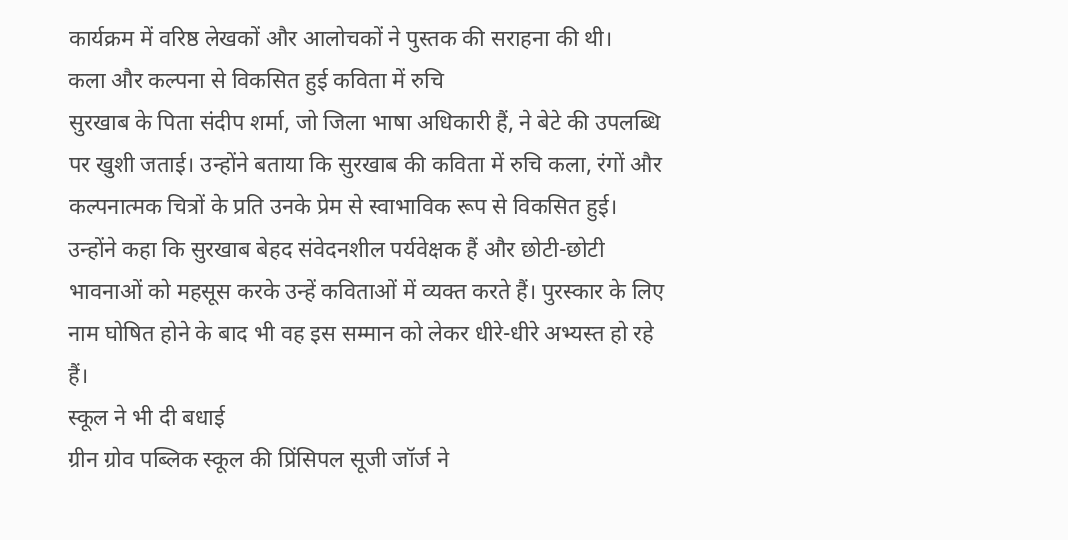कार्यक्रम में वरिष्ठ लेखकों और आलोचकों ने पुस्तक की सराहना की थी।
कला और कल्पना से विकसित हुई कविता में रुचि
सुरखाब के पिता संदीप शर्मा, जो जिला भाषा अधिकारी हैं, ने बेटे की उपलब्धि पर खुशी जताई। उन्होंने बताया कि सुरखाब की कविता में रुचि कला, रंगों और कल्पनात्मक चित्रों के प्रति उनके प्रेम से स्वाभाविक रूप से विकसित हुई।
उन्होंने कहा कि सुरखाब बेहद संवेदनशील पर्यवेक्षक हैं और छोटी-छोटी भावनाओं को महसूस करके उन्हें कविताओं में व्यक्त करते हैं। पुरस्कार के लिए नाम घोषित होने के बाद भी वह इस सम्मान को लेकर धीरे-धीरे अभ्यस्त हो रहे हैं।
स्कूल ने भी दी बधाई
ग्रीन ग्रोव पब्लिक स्कूल की प्रिंसिपल सूजी जॉर्ज ने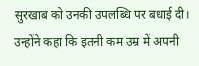सुरखाब को उनकी उपलब्धि पर बधाई दी। उन्होंने कहा कि इतनी कम उम्र में अपनी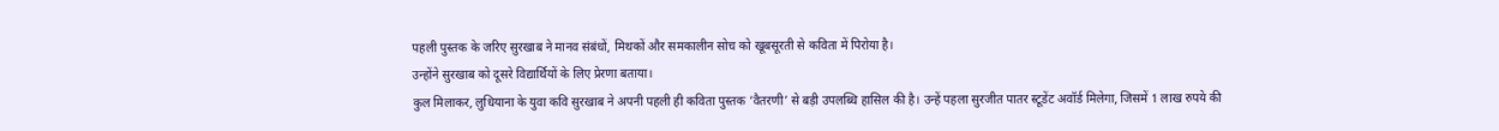पहली पुस्तक के जरिए सुरखाब ने मानव संबंधों, मिथकों और समकालीन सोच को खूबसूरती से कविता में पिरोया है।
उन्होंने सुरखाब को दूसरे विद्यार्थियों के लिए प्रेरणा बताया।
कुल मिलाकर, लुधियाना के युवा कवि सुरखाब ने अपनी पहली ही कविता पुस्तक ‘वैतरणी’ से बड़ी उपलब्धि हासिल की है। उन्हें पहला सुरजीत पातर स्टूडेंट अवॉर्ड मिलेगा, जिसमें 1 लाख रुपये की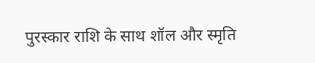पुरस्कार राशि के साथ शॉल और स्मृति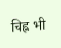चिह्न भी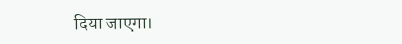दिया जाएगा।